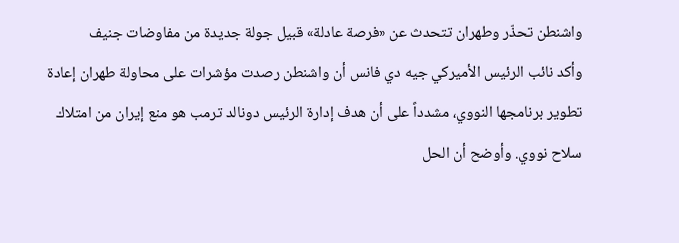واشنطن تحذّر وطهران تتحدث عن «فرصة عادلة» قبيل جولة جديدة من مفاوضات جنيف
وأكد نائب الرئيس الأميركي جيه دي فانس أن واشنطن رصدت مؤشرات على محاولة طهران إعادة تطوير برنامجها النووي، مشدداً على أن هدف إدارة الرئيس دونالد ترمب هو منع إيران من امتلاك سلاح نووي. وأوضح أن الحل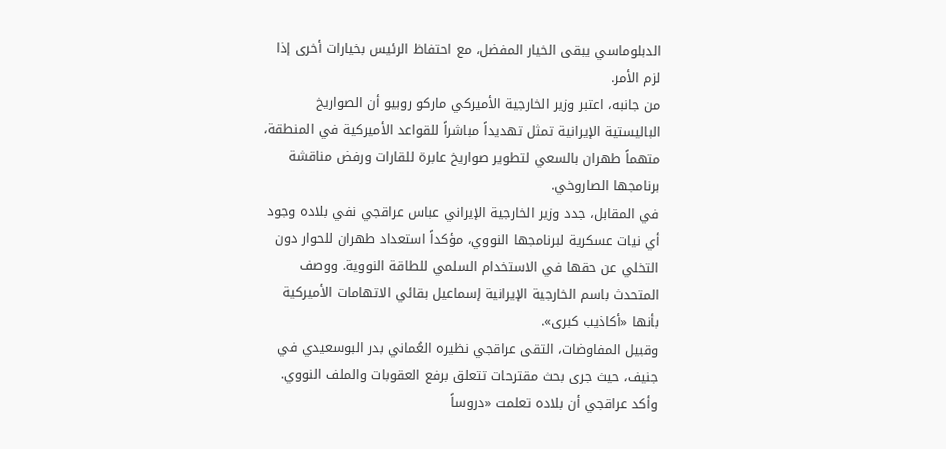الدبلوماسي يبقى الخيار المفضل، مع احتفاظ الرئيس بخيارات أخرى إذا لزم الأمر.
من جانبه، اعتبر وزير الخارجية الأميركي ماركو روبيو أن الصواريخ الباليستية الإيرانية تمثل تهديداً مباشراً للقواعد الأميركية في المنطقة، متهماً طهران بالسعي لتطوير صواريخ عابرة للقارات ورفض مناقشة برنامجها الصاروخي.
في المقابل، جدد وزير الخارجية الإيراني عباس عراقجي نفي بلاده وجود أي نيات عسكرية لبرنامجها النووي، مؤكداً استعداد طهران للحوار دون التخلي عن حقها في الاستخدام السلمي للطاقة النووية. ووصف المتحدث باسم الخارجية الإيرانية إسماعيل بقائي الاتهامات الأميركية بأنها «أكاذيب كبرى».
وقبيل المفاوضات، التقى عراقجي نظيره العُماني بدر البوسعيدي في جنيف، حيث جرى بحث مقترحات تتعلق برفع العقوبات والملف النووي. وأكد عراقجي أن بلاده تعلمت «دروساً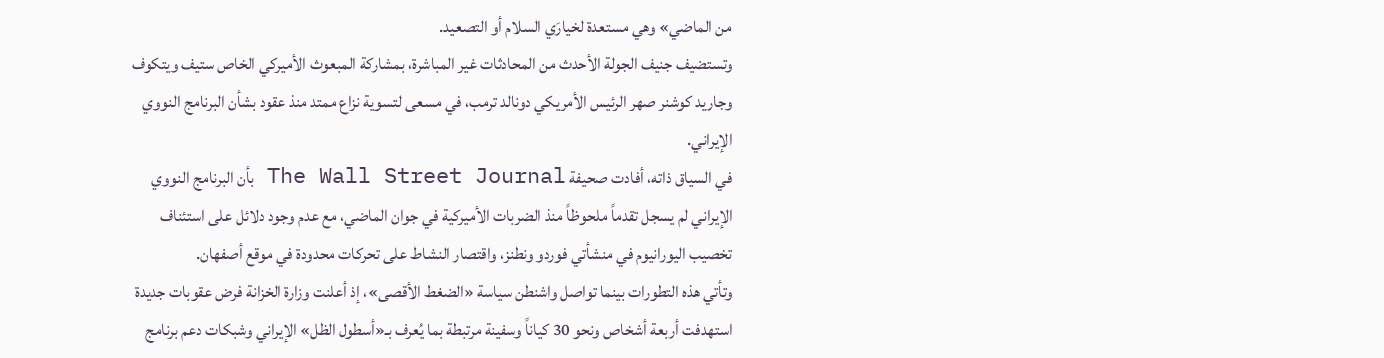من الماضي» وهي مستعدة لخيارَي السلام أو التصعيد.
وتستضيف جنيف الجولة الأحدث من المحادثات غير المباشرة، بمشاركة المبعوث الأميركي الخاص ستيف ويتكوف وجاريد كوشنر صهر الرئيس الأمريكي دونالد ترمب، في مسعى لتسوية نزاع ممتد منذ عقود بشأن البرنامج النووي الإيراني.
في السياق ذاته، أفادت صحيفة The Wall Street Journal بأن البرنامج النووي الإيراني لم يسجل تقدماً ملحوظاً منذ الضربات الأميركية في جوان الماضي، مع عدم وجود دلائل على استئناف تخصيب اليورانيوم في منشأتي فوردو ونطنز، واقتصار النشاط على تحركات محدودة في موقع أصفهان.
وتأتي هذه التطورات بينما تواصل واشنطن سياسة «الضغط الأقصى»، إذ أعلنت وزارة الخزانة فرض عقوبات جديدة استهدفت أربعة أشخاص ونحو 30 كياناً وسفينة مرتبطة بما يُعرف بـ«أسطول الظل» الإيراني وشبكات دعم برنامج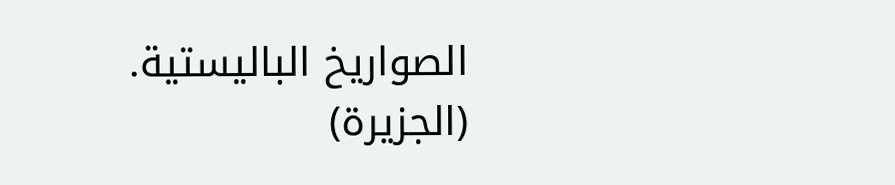الصواريخ الباليستية.
(الجزيرة)